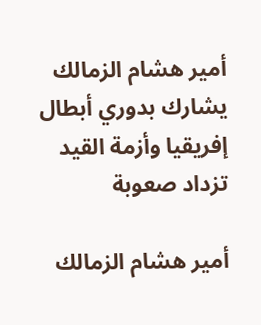أمير هشام الزمالك يشارك بدوري أبطال إفريقيا وأزمة القيد تزداد صعوبة

أمير هشام الزمالك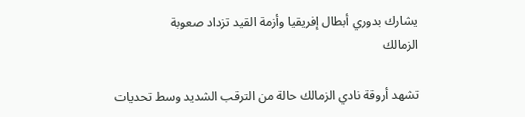يشارك بدوري أبطال إفريقيا وأزمة القيد تزداد صعوبة
الزمالك

تشهد أروقة نادي الزمالك حالة من الترقب الشديد وسط تحديات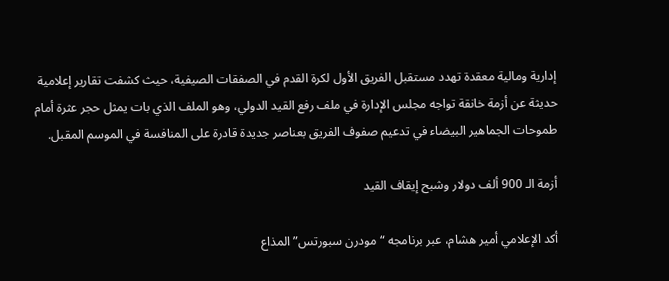إدارية ومالية معقدة تهدد مستقبل الفريق الأول لكرة القدم في الصفقات الصيفية، حيث كشفت تقارير إعلامية حديثة عن أزمة خانقة تواجه مجلس الإدارة في ملف رفع القيد الدولي، وهو الملف الذي بات يمثل حجر عثرة أمام طموحات الجماهير البيضاء في تدعيم صفوف الفريق بعناصر جديدة قادرة على المنافسة في الموسم المقبل.

أزمة الـ 900 ألف دولار وشبح إيقاف القيد

أكد الإعلامي أمير هشام، عبر برنامجه “مودرن سبورتس” المذاع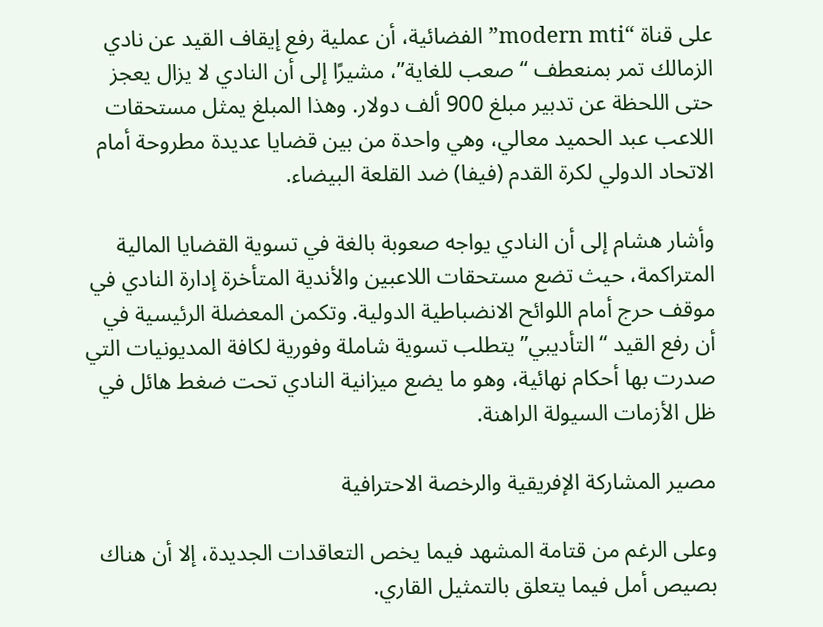على قناة “modern mti” الفضائية، أن عملية رفع إيقاف القيد عن نادي الزمالك تمر بمنعطف “صعب للغاية”، مشيرًا إلى أن النادي لا يزال يعجز حتى اللحظة عن تدبير مبلغ 900 ألف دولار. وهذا المبلغ يمثل مستحقات اللاعب عبد الحميد معالي، وهي واحدة من بين قضايا عديدة مطروحة أمام الاتحاد الدولي لكرة القدم (فيفا) ضد القلعة البيضاء.

وأشار هشام إلى أن النادي يواجه صعوبة بالغة في تسوية القضايا المالية المتراكمة، حيث تضع مستحقات اللاعبين والأندية المتأخرة إدارة النادي في موقف حرج أمام اللوائح الانضباطية الدولية. وتكمن المعضلة الرئيسية في أن رفع القيد “التأديبي” يتطلب تسوية شاملة وفورية لكافة المديونيات التي صدرت بها أحكام نهائية، وهو ما يضع ميزانية النادي تحت ضغط هائل في ظل الأزمات السيولة الراهنة.

مصير المشاركة الإفريقية والرخصة الاحترافية

وعلى الرغم من قتامة المشهد فيما يخص التعاقدات الجديدة، إلا أن هناك بصيص أمل فيما يتعلق بالتمثيل القاري.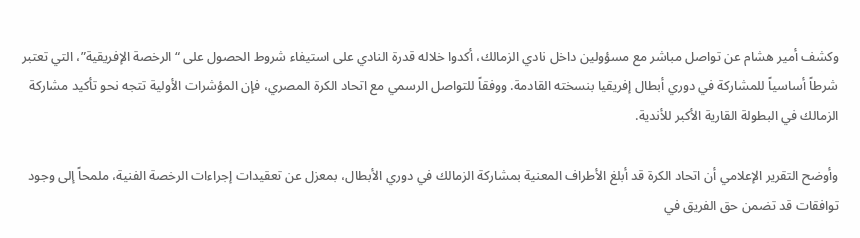وكشف أمير هشام عن تواصل مباشر مع مسؤولين داخل نادي الزمالك، أكدوا خلاله قدرة النادي على استيفاء شروط الحصول على “الرخصة الإفريقية”، التي تعتبر شرطاً أساسياً للمشاركة في دوري أبطال إفريقيا بنسخته القادمة. ووفقاً للتواصل الرسمي مع اتحاد الكرة المصري، فإن المؤشرات الأولية تتجه نحو تأكيد مشاركة الزمالك في البطولة القارية الأكبر للأندية.

وأوضح التقرير الإعلامي أن اتحاد الكرة قد أبلغ الأطراف المعنية بمشاركة الزمالك في دوري الأبطال، بمعزل عن تعقيدات إجراءات الرخصة الفنية، ملمحاً إلى وجود توافقات قد تضمن حق الفريق في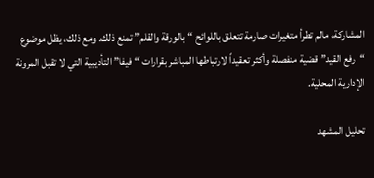المشاركة، مالم تطرأ متغيرات صارمة تتعلق باللوائح “بالورقة والقلم” تمنع ذلك. ومع ذلك، يظل موضوع “رفع القيد” قضية منفصلة وأكثر تعقيداً لارتباطها المباشر بقرارات “فيفا” التأديبية التي لا تقبل المرونة الإدارية المحلية.

تحليل المشهد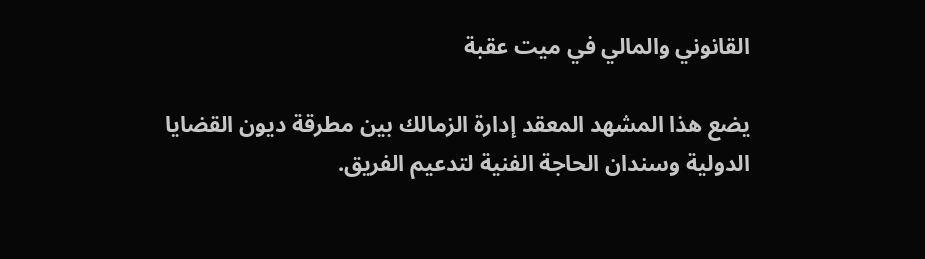القانوني والمالي في ميت عقبة

يضع هذا المشهد المعقد إدارة الزمالك بين مطرقة ديون القضايا الدولية وسندان الحاجة الفنية لتدعيم الفريق.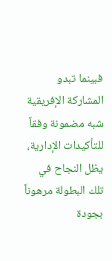فبينما تبدو المشاركة الإفريقية شبه مضمونة وفقاً للتأكيدات الإدارية، يظل النجاح في تلك البطولة مرهوناً بجودة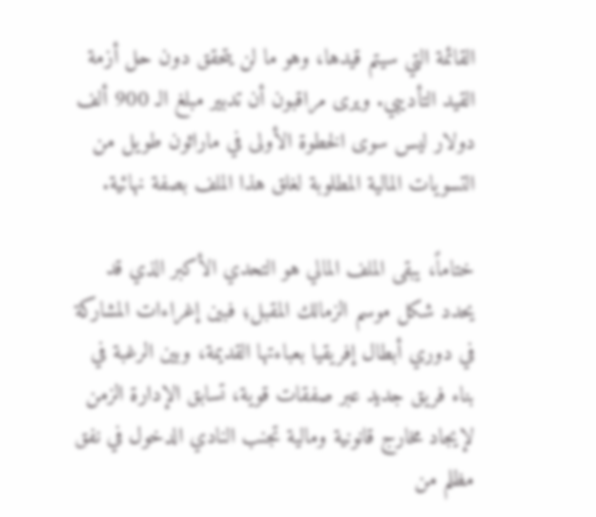القائمة التي سيتم قيدها، وهو ما لن يتحقق دون حل أزمة القيد التأديبي. ويرى مراقبون أن تدبير مبلغ الـ 900 ألف دولار ليس سوى الخطوة الأولى في ماراثون طويل من التسويات المالية المطلوبة لغلق هذا الملف بصفة نهائية.

ختاماً، يبقى الملف المالي هو التحدي الأكبر الذي قد يحدد شكل موسم الزمالك المقبل؛ فبين إغراءات المشاركة في دوري أبطال إفريقيا بعباءتها القديمة، وبين الرغبة في بناء فريق جديد عبر صفقات قوية، تسابق الإدارة الزمن لإيجاد مخارج قانونية ومالية تجنب النادي الدخول في نفق مظلم من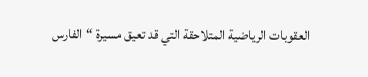العقوبات الرياضية المتلاحقة التي قد تعيق مسيرة “الفارس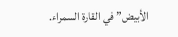الأبيض” في القارة السمراء.